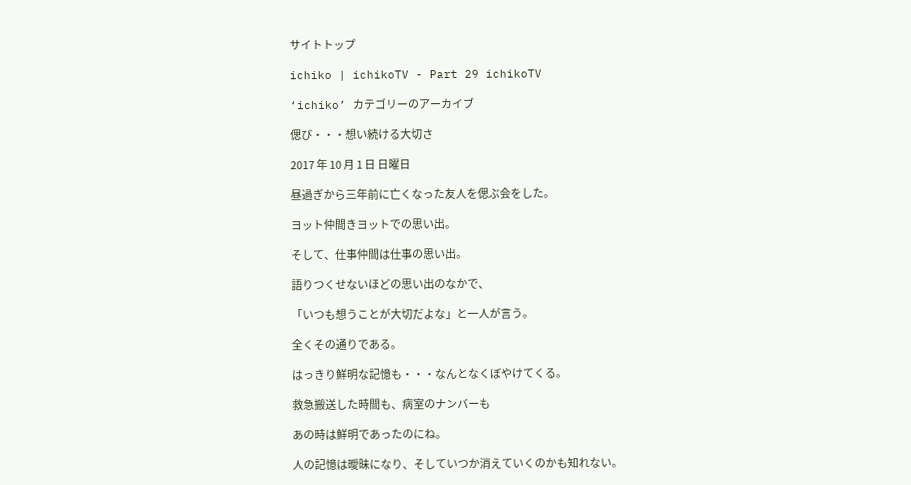サイトトップ

ichiko | ichikoTV - Part 29 ichikoTV

‘ichiko’ カテゴリーのアーカイブ

偲び・・・想い続ける大切さ

2017 年 10 月 1 日 日曜日

昼過ぎから三年前に亡くなった友人を偲ぶ会をした。

ヨット仲間きヨットでの思い出。

そして、仕事仲間は仕事の思い出。

語りつくせないほどの思い出のなかで、

「いつも想うことが大切だよな」と一人が言う。

全くその通りである。

はっきり鮮明な記憶も・・・なんとなくぼやけてくる。

救急搬送した時間も、病室のナンバーも

あの時は鮮明であったのにね。

人の記憶は曖昧になり、そしていつか消えていくのかも知れない。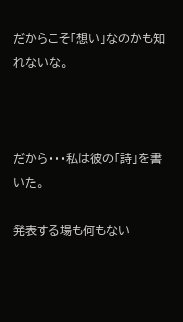だからこそ「想い」なのかも知れないな。



だから・・・私は彼の「詩」を書いた。

発表する場も何もない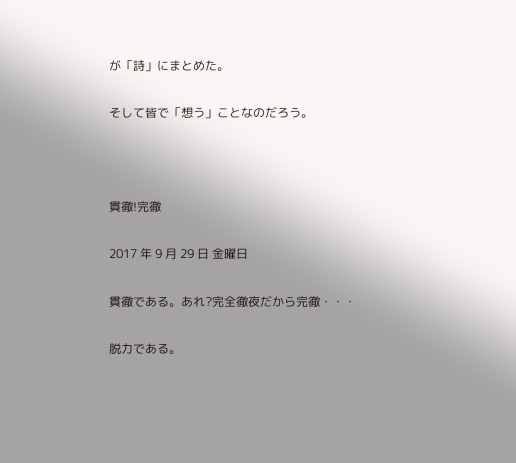が「詩」にまとめた。

そして皆で「想う」ことなのだろう。



貫徹!完徹

2017 年 9 月 29 日 金曜日

貫徹である。あれ?完全徹夜だから完徹・・・

脱力である。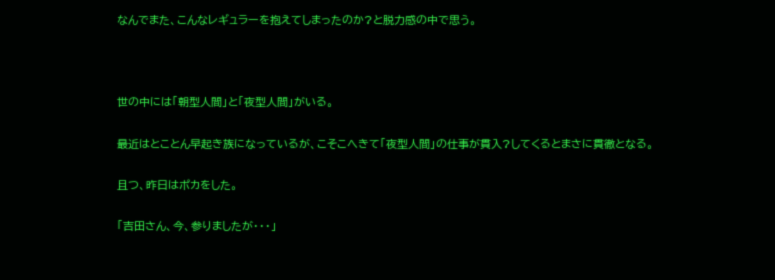なんでまた、こんなレギュラーを抱えてしまったのか?と脱力感の中で思う。



世の中には「朝型人間」と「夜型人間」がいる。

最近はとことん早起き族になっているが、こそこへきて「夜型人間」の仕事が貫入?してくるとまさに貫徹となる。

且つ、昨日はポカをした。

「吉田さん、今、参りましたが・・・」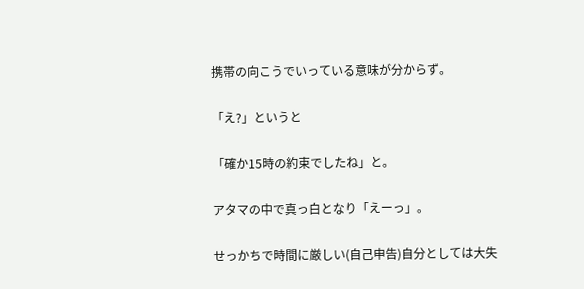携帯の向こうでいっている意味が分からず。

「え?」というと

「確か15時の約束でしたね」と。

アタマの中で真っ白となり「えーっ」。

せっかちで時間に厳しい(自己申告)自分としては大失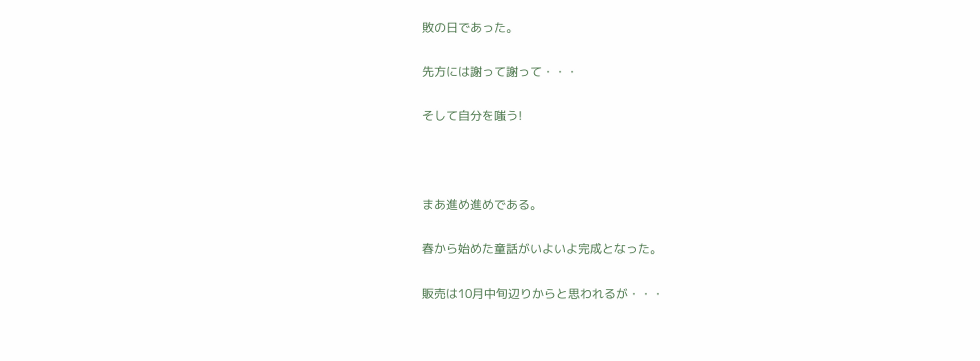敗の日であった。

先方には謝って謝って・・・

そして自分を嗤う!



まあ進め進めである。

春から始めた童話がいよいよ完成となった。

販売は10月中旬辺りからと思われるが・・・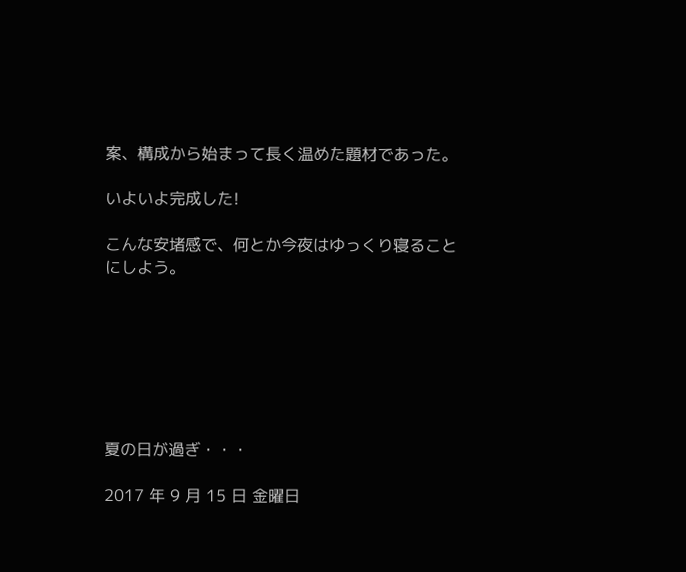案、構成から始まって長く温めた題材であった。

いよいよ完成した!

こんな安堵感で、何とか今夜はゆっくり寝ることにしよう。







夏の日が過ぎ・・・

2017 年 9 月 15 日 金曜日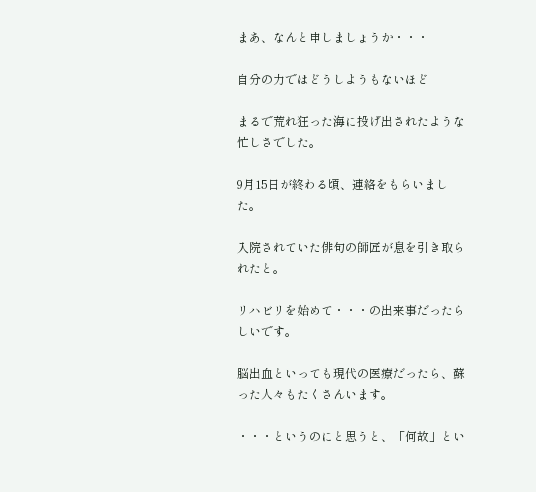まあ、なんと申しましょうか・・・

自分の力ではどうしようもないほど

まるで荒れ狂った海に投げ出されたような忙しさでした。

9月15日が終わる頃、連絡をもらいました。

入院されていた俳句の師匠が息を引き取られたと。

リハビリを始めて・・・の出来事だったらしいです。

脳出血といっても現代の医療だったら、蘇った人々もたくさんいます。

・・・というのにと思うと、「何故」とい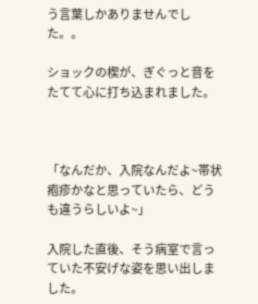う言葉しかありませんでした。。

ショックの楔が、ぎぐっと音をたてて心に打ち込まれました。



「なんだか、入院なんだよ~帯状疱疹かなと思っていたら、どうも違うらしいよ~」

入院した直後、そう病室で言っていた不安げな姿を思い出しました。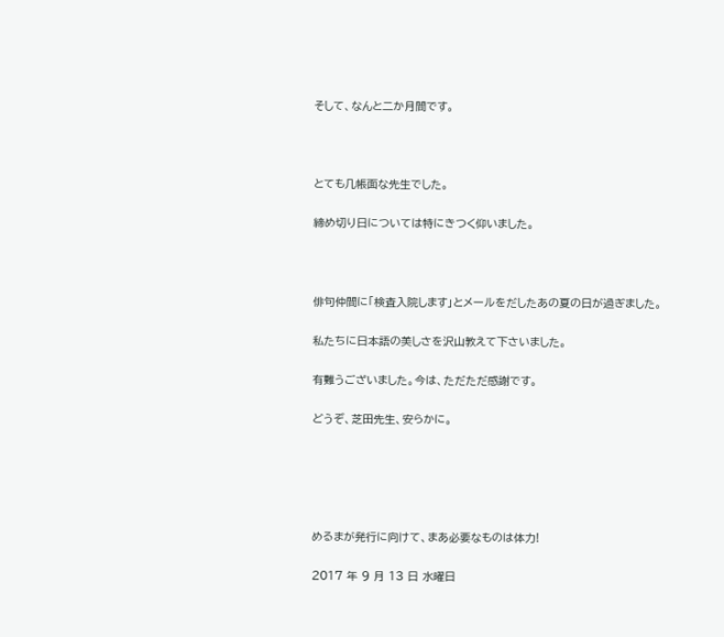そして、なんと二か月間です。



とても几帳面な先生でした。

締め切り日については特にきつく仰いました。



俳句仲間に「検査入院します」とメールをだしたあの夏の日が過ぎました。

私たちに日本語の美しさを沢山教えて下さいました。

有難うございました。今は、ただただ感謝です。

どうぞ、芝田先生、安らかに。





めるまが発行に向けて、まあ必要なものは体力!

2017 年 9 月 13 日 水曜日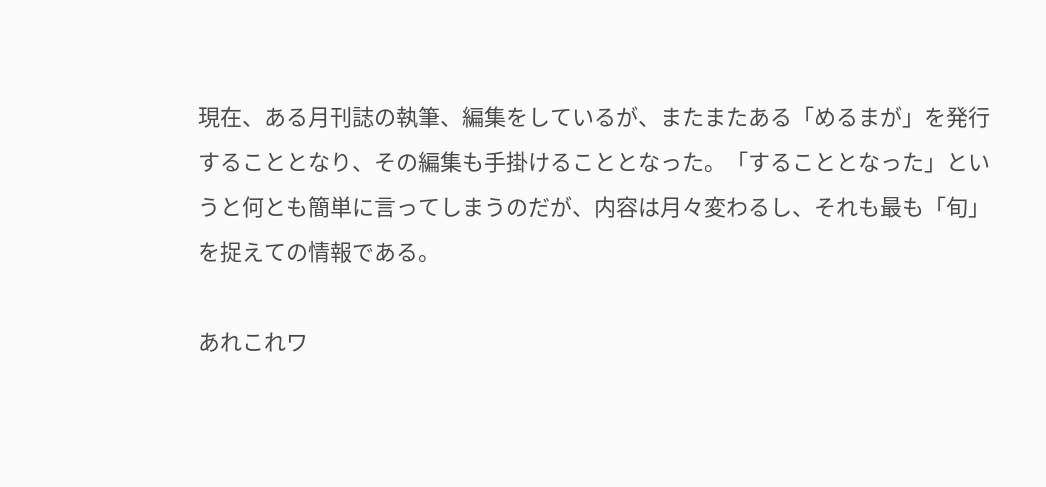現在、ある月刊誌の執筆、編集をしているが、またまたある「めるまが」を発行することとなり、その編集も手掛けることとなった。「することとなった」というと何とも簡単に言ってしまうのだが、内容は月々変わるし、それも最も「旬」を捉えての情報である。

あれこれワ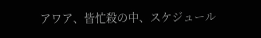アワア、皆忙殺の中、スケジュール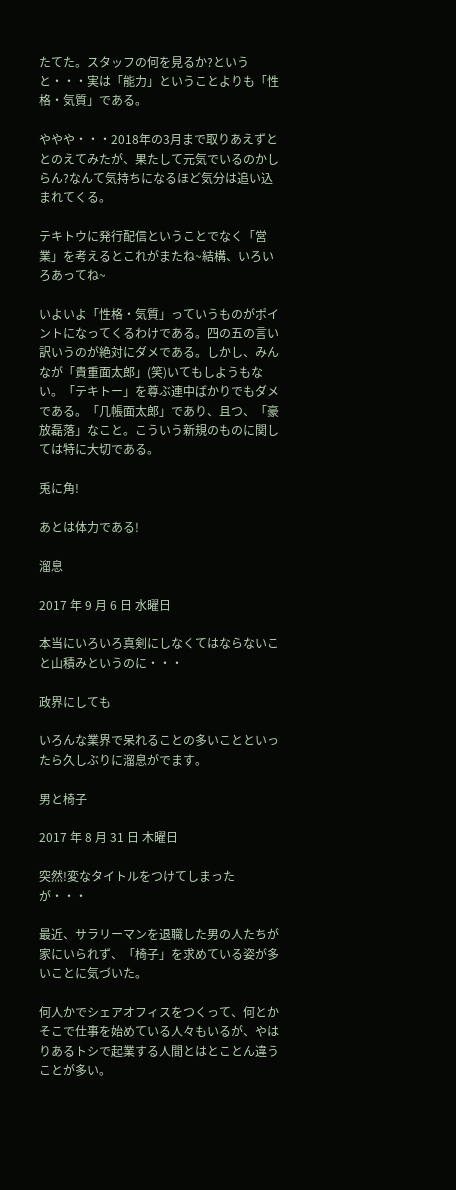たてた。スタッフの何を見るか?というと・・・実は「能力」ということよりも「性格・気質」である。

ややや・・・2018年の3月まで取りあえずととのえてみたが、果たして元気でいるのかしらん?なんて気持ちになるほど気分は追い込まれてくる。

テキトウに発行配信ということでなく「営業」を考えるとこれがまたね~結構、いろいろあってね~

いよいよ「性格・気質」っていうものがポイントになってくるわけである。四の五の言い訳いうのが絶対にダメである。しかし、みんなが「貴重面太郎」(笑)いてもしようもない。「テキトー」を尊ぶ連中ばかりでもダメである。「几帳面太郎」であり、且つ、「豪放磊落」なこと。こういう新規のものに関しては特に大切である。

兎に角!

あとは体力である!

溜息

2017 年 9 月 6 日 水曜日

本当にいろいろ真剣にしなくてはならないこと山積みというのに・・・

政界にしても

いろんな業界で呆れることの多いことといったら久しぶりに溜息がでます。

男と椅子

2017 年 8 月 31 日 木曜日

突然!変なタイトルをつけてしまったが・・・

最近、サラリーマンを退職した男の人たちが家にいられず、「椅子」を求めている姿が多いことに気づいた。

何人かでシェアオフィスをつくって、何とかそこで仕事を始めている人々もいるが、やはりあるトシで起業する人間とはとことん違うことが多い。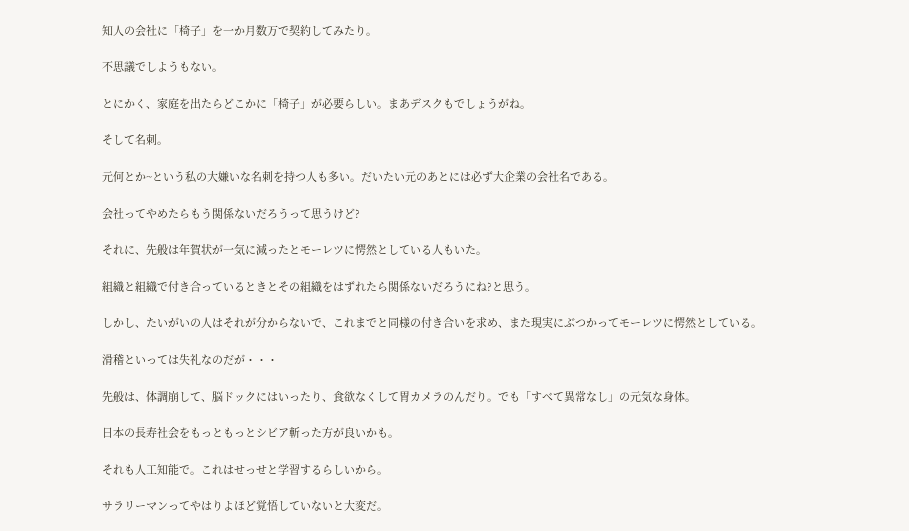知人の会社に「椅子」を一か月数万で契約してみたり。

不思議でしようもない。

とにかく、家庭を出たらどこかに「椅子」が必要らしい。まあデスクもでしょうがね。

そして名刺。

元何とか~という私の大嫌いな名刺を持つ人も多い。だいたい元のあとには必ず大企業の会社名である。

会社ってやめたらもう関係ないだろうって思うけど?

それに、先般は年賀状が一気に減ったとモーレツに愕然としている人もいた。

組織と組織で付き合っているときとその組織をはずれたら関係ないだろうにね?と思う。

しかし、たいがいの人はそれが分からないで、これまでと同様の付き合いを求め、また現実にぶつかってモーレツに愕然としている。

滑稽といっては失礼なのだが・・・

先般は、体調崩して、脳ドックにはいったり、食欲なくして胃カメラのんだり。でも「すべて異常なし」の元気な身体。

日本の長寿社会をもっともっとシビア斬った方が良いかも。

それも人工知能で。これはせっせと学習するらしいから。

サラリーマンってやはりよほど覚悟していないと大変だ。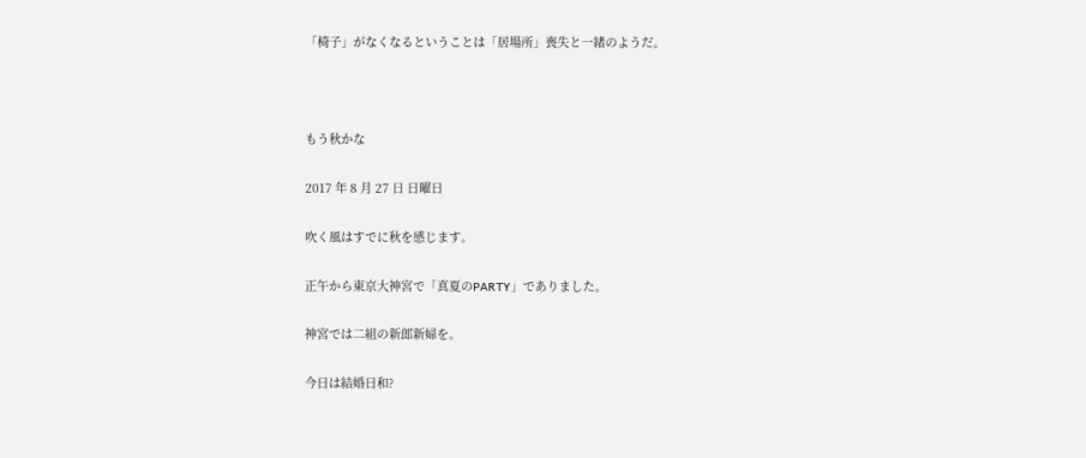「椅子」がなくなるということは「居場所」喪失と一緒のようだ。



もう秋かな

2017 年 8 月 27 日 日曜日

吹く風はすでに秋を感じます。

正午から東京大神宮で「真夏のPARTY」でありました。

神宮では二組の新郎新婦を。

今日は結婚日和?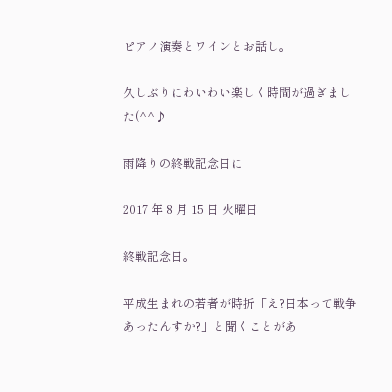ピアノ演奏とワインとお話し。

久しぶりにわいわい楽しく時間が過ぎました(^^♪

雨降りの終戦記念日に

2017 年 8 月 15 日 火曜日

終戦記念日。

平成生まれの若者が時折「え?日本って戦争あったんすか?」と聞くことがあ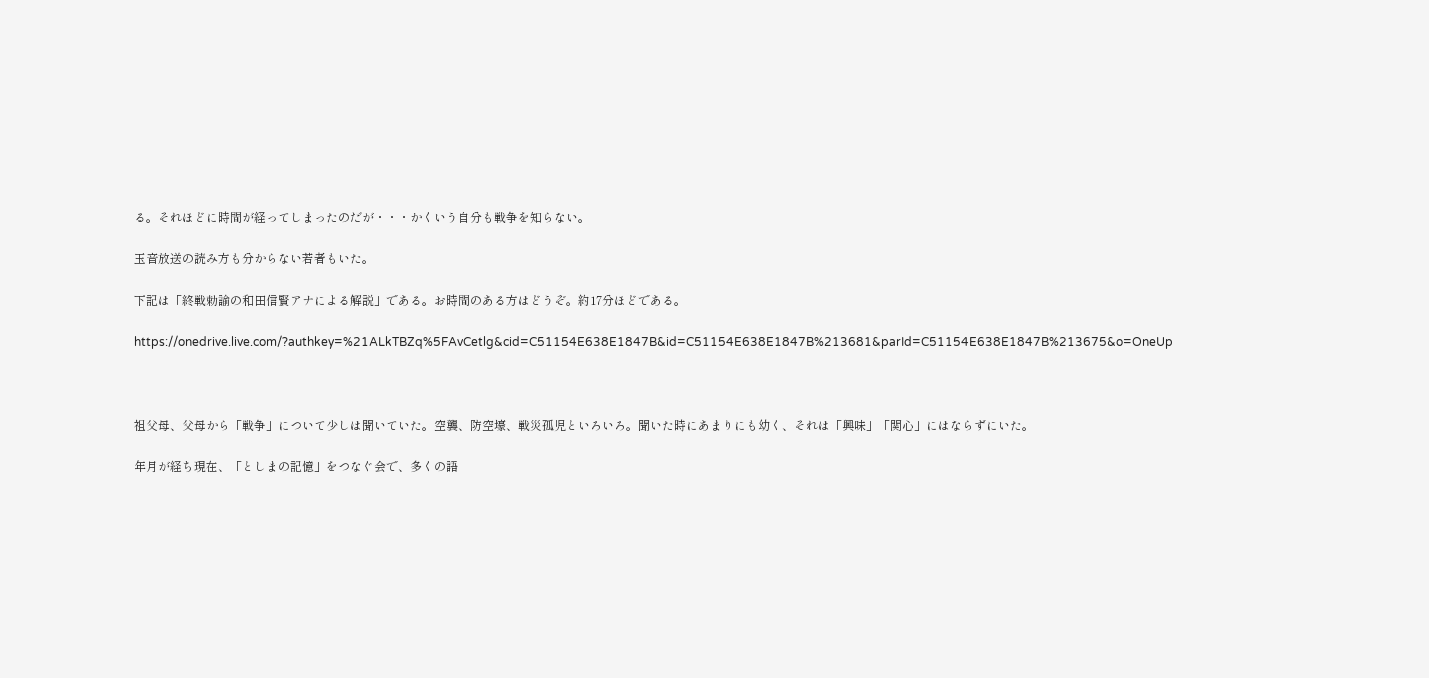る。それほどに時間が経ってしまったのだが・・・かくいう自分も戦争を知らない。

玉音放送の読み方も分からない若者もいた。

下記は「終戦勅諭の和田信賢アナによる解説」である。お時間のある方はどうぞ。約17分ほどである。

https://onedrive.live.com/?authkey=%21ALkTBZq%5FAvCetlg&cid=C51154E638E1847B&id=C51154E638E1847B%213681&parId=C51154E638E1847B%213675&o=OneUp



祖父母、父母から「戦争」について少しは聞いていた。空襲、防空壕、戦災孤児といろいろ。聞いた時にあまりにも幼く、それは「興味」「関心」にはならずにいた。

年月が経ち現在、「としまの記憶」をつなぐ会で、多くの語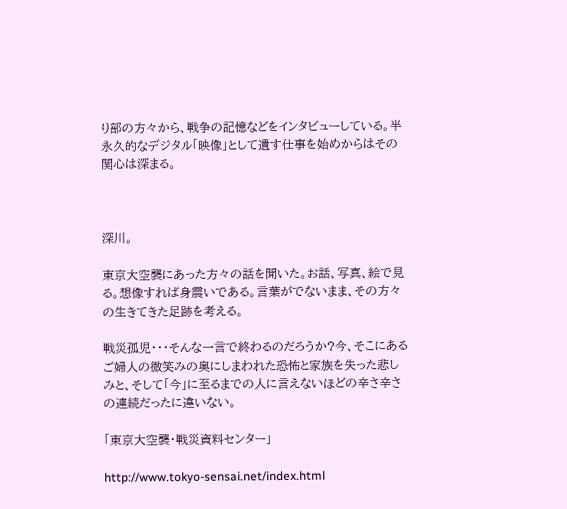り部の方々から、戦争の記憶などをインタビューしている。半永久的なデジタル「映像」として遺す仕事を始めからはその関心は深まる。



深川。

東京大空襲にあった方々の話を聞いた。お話、写真、絵で見る。想像すれば身震いである。言葉がでないまま、その方々の生きてきた足跡を考える。

戦災孤児・・・そんな一言で終わるのだろうか?今、そこにあるご婦人の微笑みの奥にしまわれた恐怖と家族を失った悲しみと、そして「今」に至るまでの人に言えないほどの辛さ辛さの連続だったに違いない。

「東京大空襲・戦災資料センター」

http://www.tokyo-sensai.net/index.html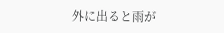外に出ると雨が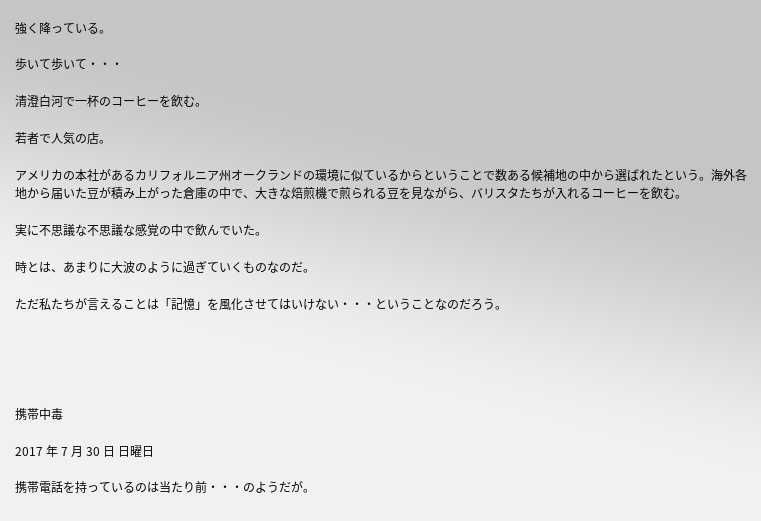強く降っている。

歩いて歩いて・・・

清澄白河で一杯のコーヒーを飲む。

若者で人気の店。

アメリカの本社があるカリフォルニア州オークランドの環境に似ているからということで数ある候補地の中から選ばれたという。海外各地から届いた豆が積み上がった倉庫の中で、大きな焙煎機で煎られる豆を見ながら、バリスタたちが入れるコーヒーを飲む。

実に不思議な不思議な感覚の中で飲んでいた。

時とは、あまりに大波のように過ぎていくものなのだ。

ただ私たちが言えることは「記憶」を風化させてはいけない・・・ということなのだろう。





携帯中毒

2017 年 7 月 30 日 日曜日

携帯電話を持っているのは当たり前・・・のようだが。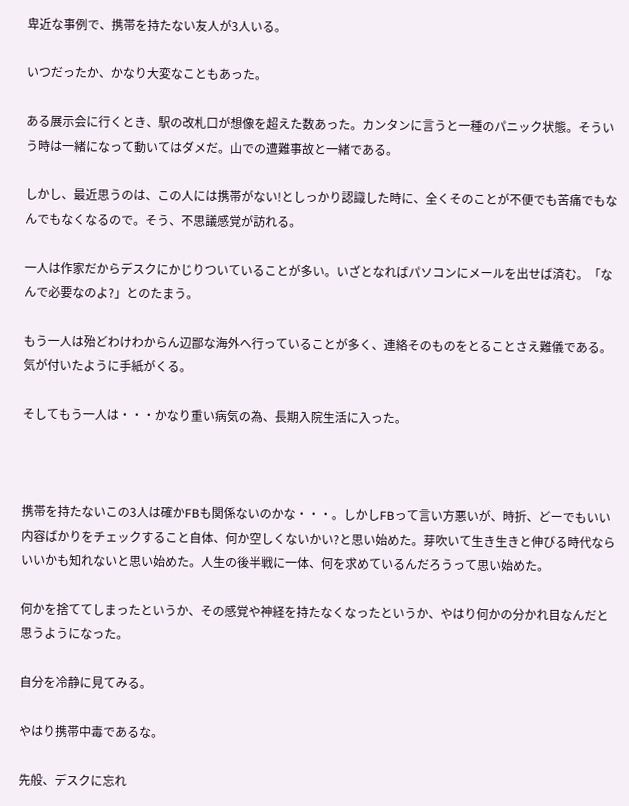卑近な事例で、携帯を持たない友人が3人いる。

いつだったか、かなり大変なこともあった。

ある展示会に行くとき、駅の改札口が想像を超えた数あった。カンタンに言うと一種のパニック状態。そういう時は一緒になって動いてはダメだ。山での遭難事故と一緒である。

しかし、最近思うのは、この人には携帯がない!としっかり認識した時に、全くそのことが不便でも苦痛でもなんでもなくなるので。そう、不思議感覚が訪れる。

一人は作家だからデスクにかじりついていることが多い。いざとなればパソコンにメールを出せば済む。「なんで必要なのよ?」とのたまう。

もう一人は殆どわけわからん辺鄙な海外へ行っていることが多く、連絡そのものをとることさえ難儀である。気が付いたように手紙がくる。

そしてもう一人は・・・かなり重い病気の為、長期入院生活に入った。



携帯を持たないこの3人は確かFBも関係ないのかな・・・。しかしFBって言い方悪いが、時折、どーでもいい内容ばかりをチェックすること自体、何か空しくないかい?と思い始めた。芽吹いて生き生きと伸びる時代ならいいかも知れないと思い始めた。人生の後半戦に一体、何を求めているんだろうって思い始めた。

何かを捨ててしまったというか、その感覚や神経を持たなくなったというか、やはり何かの分かれ目なんだと思うようになった。

自分を冷静に見てみる。

やはり携帯中毒であるな。

先般、デスクに忘れ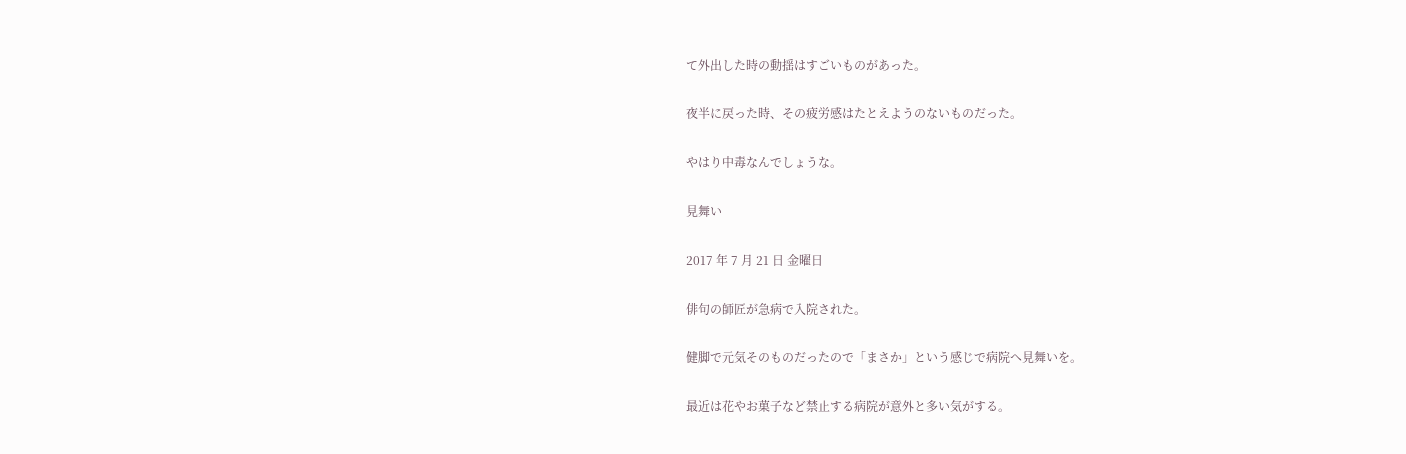て外出した時の動揺はすごいものがあった。

夜半に戻った時、その疲労感はたとえようのないものだった。

やはり中毒なんでしょうな。

見舞い

2017 年 7 月 21 日 金曜日

俳句の師匠が急病で入院された。

健脚で元気そのものだったので「まさか」という感じで病院へ見舞いを。

最近は花やお菓子など禁止する病院が意外と多い気がする。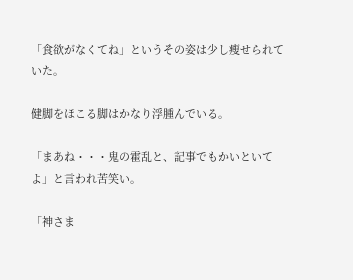「食欲がなくてね」というその姿は少し瘦せられていた。

健脚をほこる脚はかなり浮腫んでいる。

「まあね・・・鬼の霍乱と、記事でもかいといてよ」と言われ苦笑い。

「神さま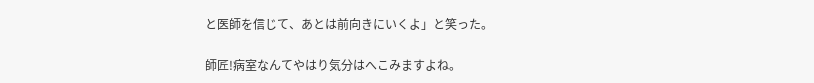と医師を信じて、あとは前向きにいくよ」と笑った。

師匠!病室なんてやはり気分はへこみますよね。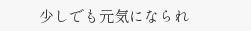少しでも元気になられ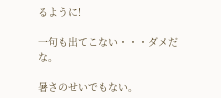るように!

一句も出てこない・・・ダメだな。

暑さのせいでもない。